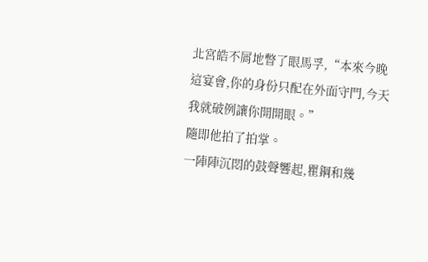北宮皓不屑地瞥了眼馬孚,“本來今晚這宴會,你的身份只配在外面守門,今天我就破例讓你開開眼。”
隨即他拍了拍掌。
一陣陣沉悶的鼓聲響起,瞿鋼和幾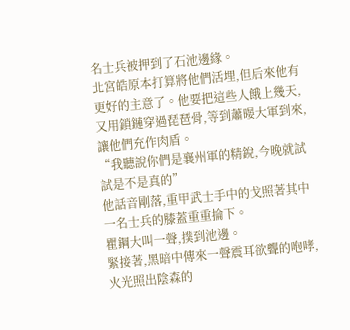名士兵被押到了石池邊緣。
北宮皓原本打算將他們活埋,但后來他有更好的主意了。他要把這些人餓上幾天,又用鎖鏈穿過琵琶骨,等到蕭暥大軍到來,讓他們充作肉盾。
“我聽說你們是襄州軍的精銳,今晚就試試是不是真的”
他話音剛落,重甲武士手中的戈照著其中一名士兵的膝蓋重重掄下。
瞿鋼大叫一聲,撲到池邊。
緊接著,黑暗中傳來一聲震耳欲聾的咆哮,火光照出陰森的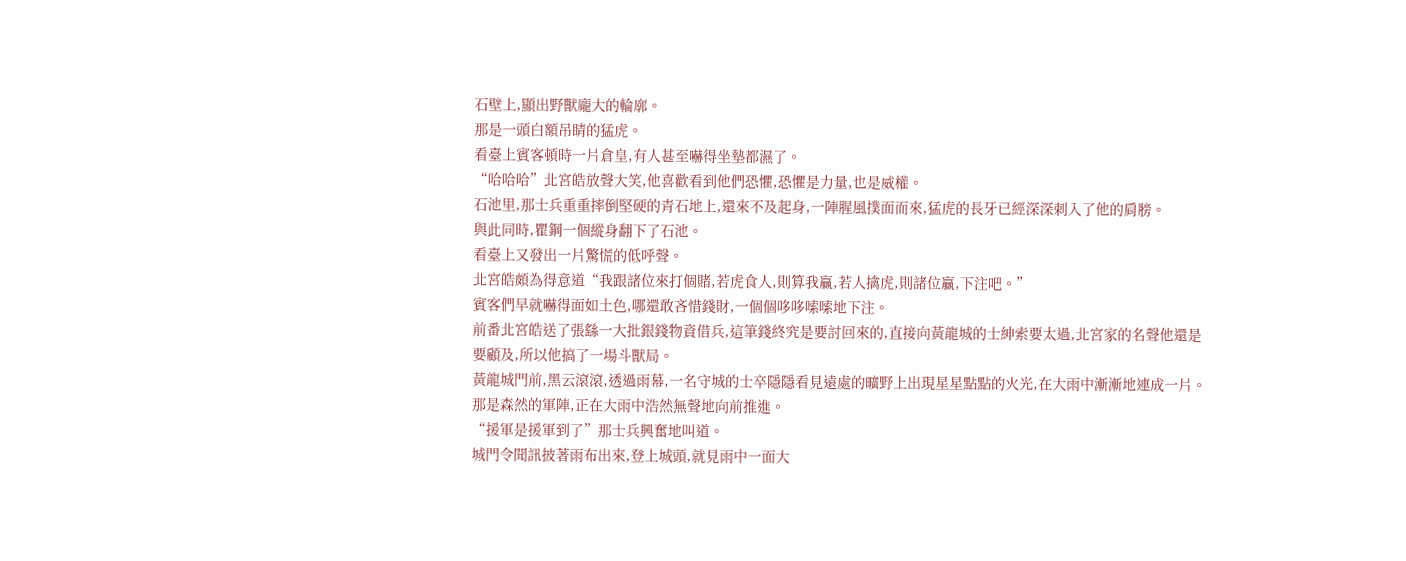石壁上,顯出野獸龐大的輪廓。
那是一頭白額吊睛的猛虎。
看臺上賓客頓時一片倉皇,有人甚至嚇得坐墊都濕了。
“哈哈哈”北宮皓放聲大笑,他喜歡看到他們恐懼,恐懼是力量,也是威權。
石池里,那士兵重重摔倒堅硬的青石地上,還來不及起身,一陣腥風撲面而來,猛虎的長牙已經深深刺入了他的肩膀。
與此同時,瞿鋼一個縱身翻下了石池。
看臺上又發出一片驚慌的低呼聲。
北宮皓頗為得意道“我跟諸位來打個賭,若虎食人,則算我贏,若人擒虎,則諸位贏,下注吧。”
賓客們早就嚇得面如土色,哪還敢吝惜錢財,一個個哆哆嗦嗦地下注。
前番北宮皓送了張繇一大批銀錢物資借兵,這筆錢終究是要討回來的,直接向黃龍城的士紳索要太過,北宮家的名聲他還是要顧及,所以他搞了一場斗獸局。
黃龍城門前,黑云滾滾,透過雨幕,一名守城的士卒隱隱看見遠處的曠野上出現星星點點的火光,在大雨中漸漸地連成一片。
那是森然的軍陣,正在大雨中浩然無聲地向前推進。
“援軍是援軍到了”那士兵興奮地叫道。
城門令聞訊披著雨布出來,登上城頭,就見雨中一面大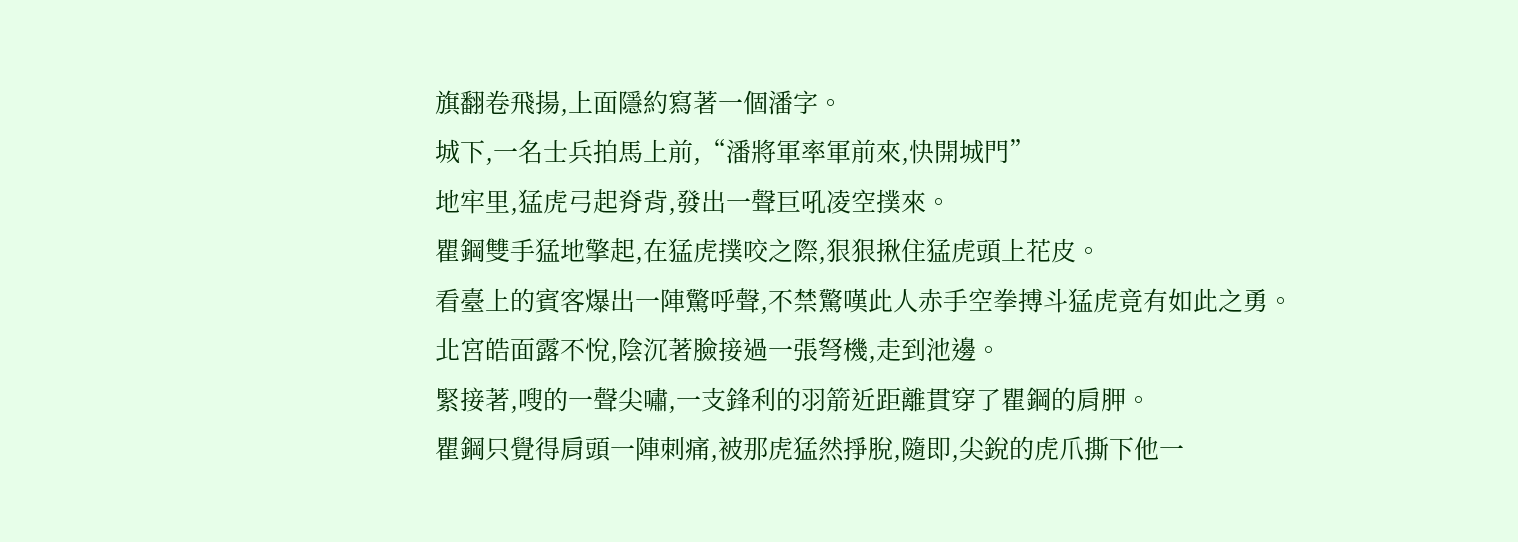旗翻卷飛揚,上面隱約寫著一個潘字。
城下,一名士兵拍馬上前,“潘將軍率軍前來,快開城門”
地牢里,猛虎弓起脊背,發出一聲巨吼凌空撲來。
瞿鋼雙手猛地擎起,在猛虎撲咬之際,狠狠揪住猛虎頭上花皮。
看臺上的賓客爆出一陣驚呼聲,不禁驚嘆此人赤手空拳搏斗猛虎竟有如此之勇。
北宮皓面露不悅,陰沉著臉接過一張弩機,走到池邊。
緊接著,嗖的一聲尖嘯,一支鋒利的羽箭近距離貫穿了瞿鋼的肩胛。
瞿鋼只覺得肩頭一陣刺痛,被那虎猛然掙脫,隨即,尖銳的虎爪撕下他一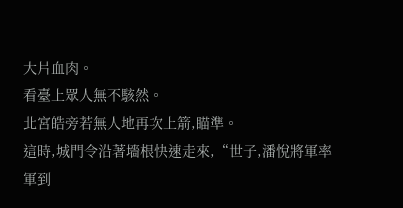大片血肉。
看臺上眾人無不駭然。
北宮皓旁若無人地再次上箭,瞄準。
這時,城門令沿著墻根快速走來,“世子,潘悅將軍率軍到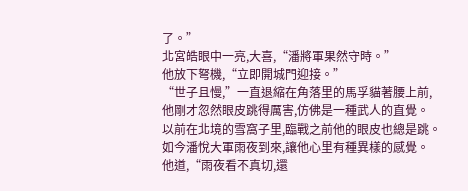了。”
北宮皓眼中一亮,大喜,“潘將軍果然守時。”
他放下弩機,“立即開城門迎接。”
“世子且慢,”一直退縮在角落里的馬孚貓著腰上前,
他剛才忽然眼皮跳得厲害,仿佛是一種武人的直覺。
以前在北境的雪窩子里,臨戰之前他的眼皮也總是跳。
如今潘悅大軍雨夜到來,讓他心里有種異樣的感覺。
他道,“雨夜看不真切,還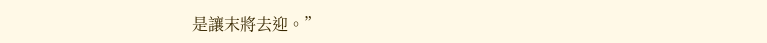是讓末將去迎。”